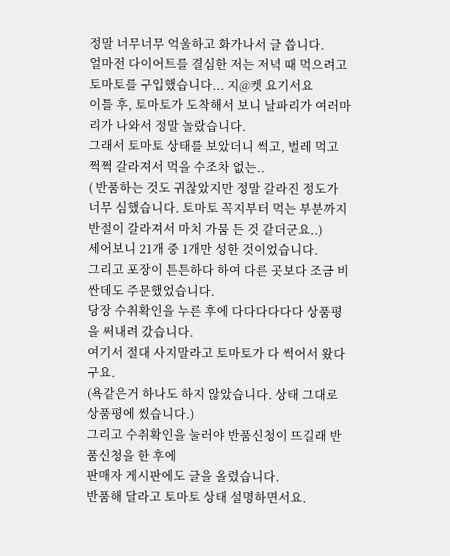정말 너무너무 억울하고 화가나서 글 씁니다.
얼마전 다이어트를 결심한 저는 저녁 때 먹으려고 토마토를 구입했습니다... 지@켓 요기서요
이틀 후, 토마토가 도착해서 보니 날파리가 여러마리가 나와서 정말 놀랐습니다.
그래서 토마토 상태를 보았더니 썩고, 벌레 먹고 쩍쩍 갈라져서 먹을 수조차 없는..
( 반품하는 것도 귀찮았지만 정말 갈라진 정도가 너무 심했습니다. 토마토 꼭지부터 먹는 부분까지 반절이 갈라져서 마치 가뭄 든 것 같더군요..)
세어보니 21개 중 1개만 성한 것이었습니다.
그리고 포장이 튼튼하다 하여 다른 곳보다 조금 비싼데도 주문했었습니다.
당장 수취확인을 누른 후에 다다다다다다 상품평을 써내려 갔습니다.
여기서 절대 사지말라고 토마토가 다 썩어서 왔다구요.
(욕같은거 하나도 하지 않았습니다. 상태 그대로 상품평에 썼습니다.)
그리고 수취확인을 눌러야 반품신청이 뜨길래 반품신청을 한 후에
판매자 게시판에도 글을 올렸습니다.
반품해 달라고 토마토 상태 설명하면서요.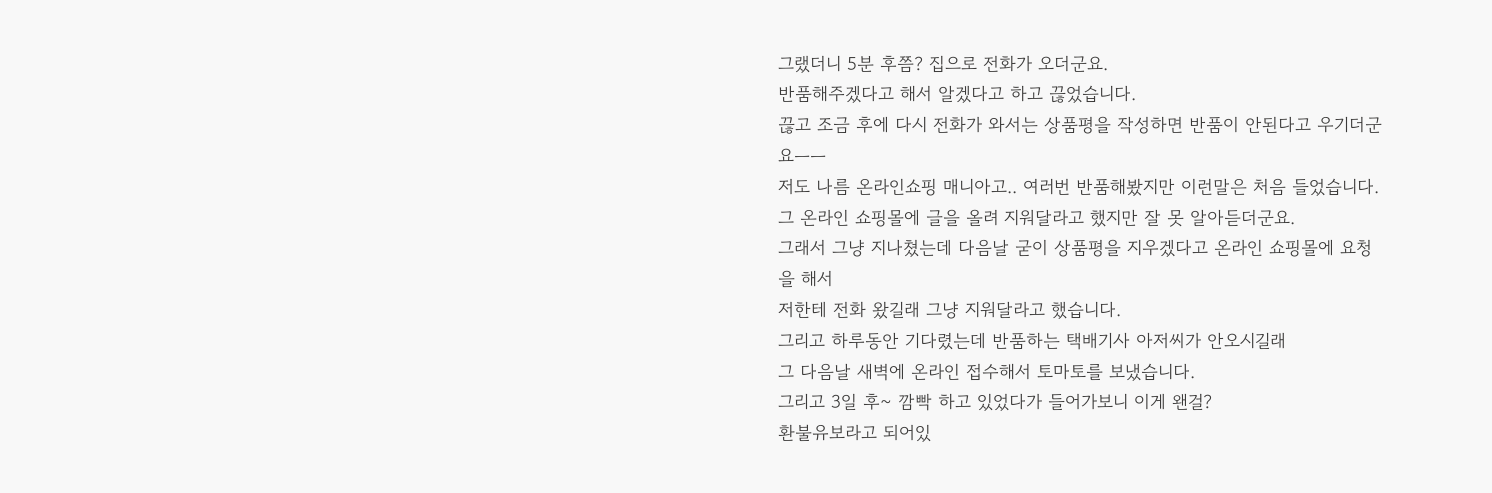그랬더니 5분 후쯤? 집으로 전화가 오더군요.
반품해주겠다고 해서 알겠다고 하고 끊었습니다.
끊고 조금 후에 다시 전화가 와서는 상품평을 작성하면 반품이 안된다고 우기더군요ㅡㅡ
저도 나름 온라인쇼핑 매니아고.. 여러번 반품해봤지만 이런말은 처음 들었습니다.
그 온라인 쇼핑몰에 글을 올려 지워달라고 했지만 잘 못 알아듣더군요.
그래서 그냥 지나쳤는데 다음날 굳이 상품평을 지우겠다고 온라인 쇼핑몰에 요청을 해서
저한테 전화 왔길래 그냥 지워달라고 했습니다.
그리고 하루동안 기다렸는데 반품하는 택배기사 아저씨가 안오시길래
그 다음날 새벽에 온라인 접수해서 토마토를 보냈습니다.
그리고 3일 후~ 깜빡 하고 있었다가 들어가보니 이게 왠걸?
환불유보라고 되어있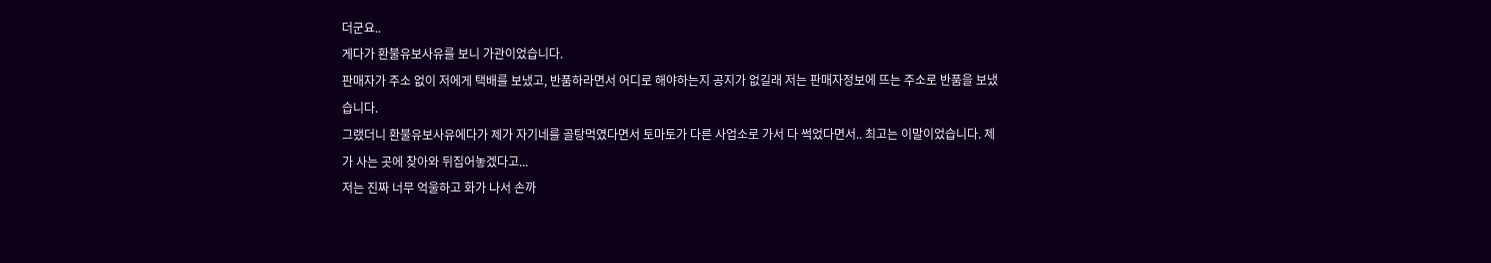더군요..
게다가 환불유보사유를 보니 가관이었습니다.
판매자가 주소 없이 저에게 택배를 보냈고, 반품하라면서 어디로 해야하는지 공지가 없길래 저는 판매자정보에 뜨는 주소로 반품을 보냈습니다.
그랬더니 환불유보사유에다가 제가 자기네를 골탕먹였다면서 토마토가 다른 사업소로 가서 다 썩었다면서.. 최고는 이말이었습니다. 제가 사는 곳에 찾아와 뒤집어놓겠다고...
저는 진짜 너무 억울하고 화가 나서 손까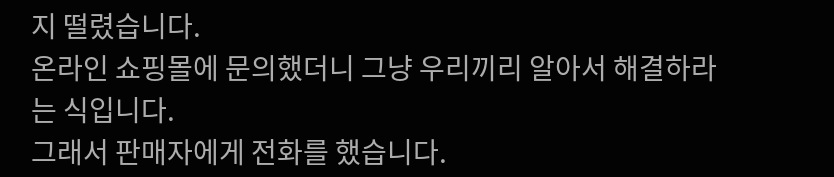지 떨렸습니다.
온라인 쇼핑몰에 문의했더니 그냥 우리끼리 알아서 해결하라는 식입니다.
그래서 판매자에게 전화를 했습니다.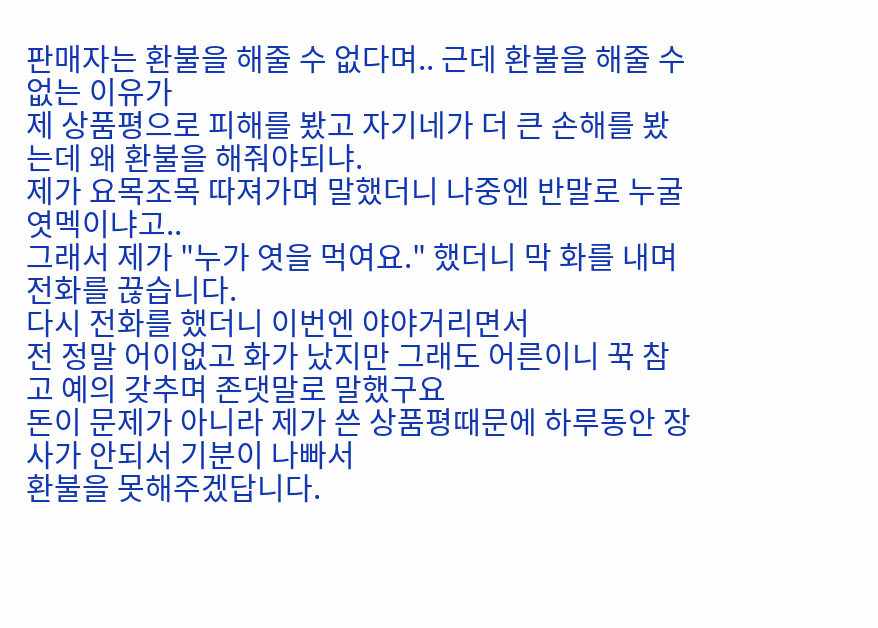판매자는 환불을 해줄 수 없다며.. 근데 환불을 해줄 수 없는 이유가
제 상품평으로 피해를 봤고 자기네가 더 큰 손해를 봤는데 왜 환불을 해줘야되냐.
제가 요목조목 따져가며 말했더니 나중엔 반말로 누굴 엿멕이냐고..
그래서 제가 "누가 엿을 먹여요." 했더니 막 화를 내며 전화를 끊습니다.
다시 전화를 했더니 이번엔 야야거리면서
전 정말 어이없고 화가 났지만 그래도 어른이니 꾹 참고 예의 갖추며 존댓말로 말했구요
돈이 문제가 아니라 제가 쓴 상품평때문에 하루동안 장사가 안되서 기분이 나빠서
환불을 못해주겠답니다.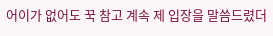어이가 없어도 꾹 참고 계속 제 입장을 말씀드렸더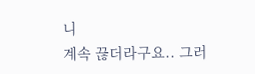니
계속 끊더라구요.. 그러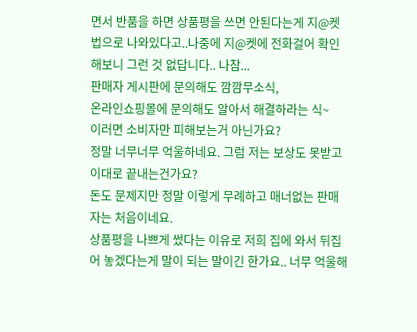면서 반품을 하면 상품평을 쓰면 안된다는게 지@켓 법으로 나와있다고..나중에 지@켓에 전화걸어 확인해보니 그런 것 없답니다.. 나참...
판매자 게시판에 문의해도 깜깜무소식,
온라인쇼핑몰에 문의해도 알아서 해결하라는 식~
이러면 소비자만 피해보는거 아닌가요?
정말 너무너무 억울하네요. 그럼 저는 보상도 못받고 이대로 끝내는건가요?
돈도 문제지만 정말 이렇게 무례하고 매너없는 판매자는 처음이네요.
상품평을 나쁘게 썼다는 이유로 저희 집에 와서 뒤집어 놓겠다는게 말이 되는 말이긴 한가요.. 너무 억울해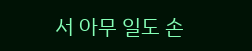서 아무 일도 손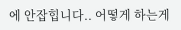에 안잡힙니다.. 어떻게 하는게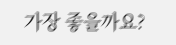가장 좋을까요?